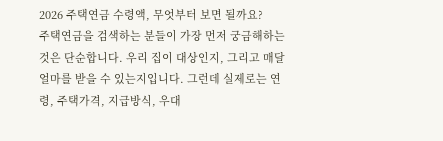2026 주택연금 수령액, 무엇부터 보면 될까요?
주택연금을 검색하는 분들이 가장 먼저 궁금해하는 것은 단순합니다. 우리 집이 대상인지, 그리고 매달 얼마를 받을 수 있는지입니다. 그런데 실제로는 연령, 주택가격, 지급방식, 우대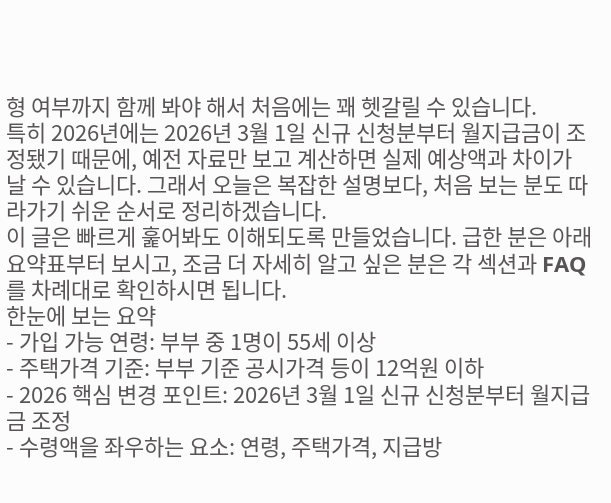형 여부까지 함께 봐야 해서 처음에는 꽤 헷갈릴 수 있습니다.
특히 2026년에는 2026년 3월 1일 신규 신청분부터 월지급금이 조정됐기 때문에, 예전 자료만 보고 계산하면 실제 예상액과 차이가 날 수 있습니다. 그래서 오늘은 복잡한 설명보다, 처음 보는 분도 따라가기 쉬운 순서로 정리하겠습니다.
이 글은 빠르게 훑어봐도 이해되도록 만들었습니다. 급한 분은 아래 요약표부터 보시고, 조금 더 자세히 알고 싶은 분은 각 섹션과 FAQ를 차례대로 확인하시면 됩니다.
한눈에 보는 요약
- 가입 가능 연령: 부부 중 1명이 55세 이상
- 주택가격 기준: 부부 기준 공시가격 등이 12억원 이하
- 2026 핵심 변경 포인트: 2026년 3월 1일 신규 신청분부터 월지급금 조정
- 수령액을 좌우하는 요소: 연령, 주택가격, 지급방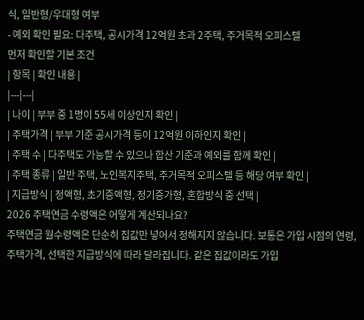식, 일반형/우대형 여부
- 예외 확인 필요: 다주택, 공시가격 12억원 초과 2주택, 주거목적 오피스텔
먼저 확인할 기본 조건
| 항목 | 확인 내용 |
|---|---|
| 나이 | 부부 중 1명이 55세 이상인지 확인 |
| 주택가격 | 부부 기준 공시가격 등이 12억원 이하인지 확인 |
| 주택 수 | 다주택도 가능할 수 있으나 합산 기준과 예외를 함께 확인 |
| 주택 종류 | 일반 주택, 노인복지주택, 주거목적 오피스텔 등 해당 여부 확인 |
| 지급방식 | 정액형, 초기증액형, 정기증가형, 혼합방식 중 선택 |
2026 주택연금 수령액은 어떻게 계산되나요?
주택연금 월수령액은 단순히 집값만 넣어서 정해지지 않습니다. 보통은 가입 시점의 연령, 주택가격, 선택한 지급방식에 따라 달라집니다. 같은 집값이라도 가입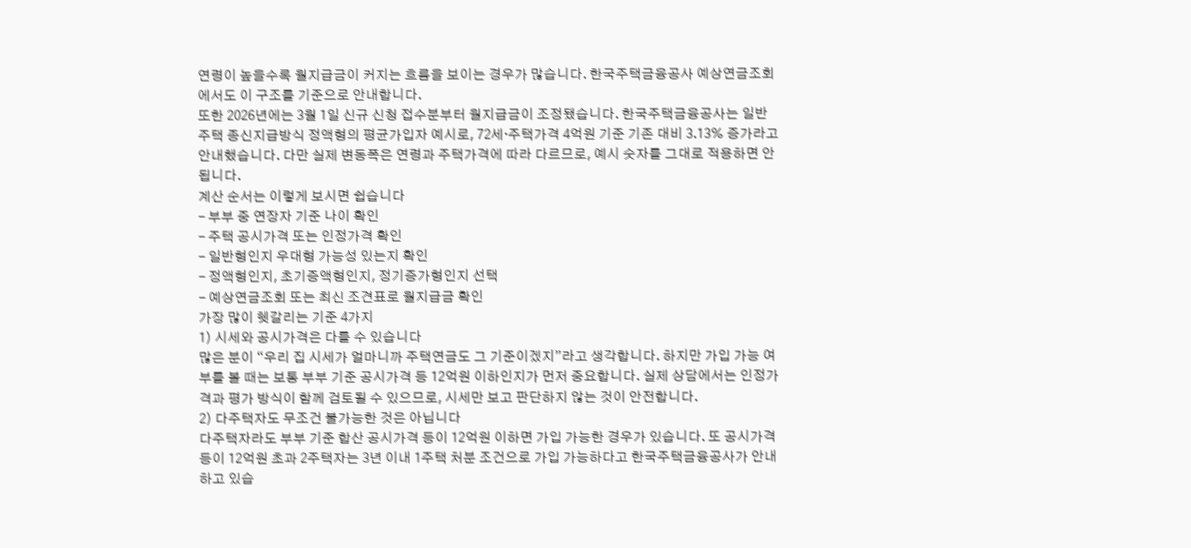연령이 높을수록 월지급금이 커지는 흐름을 보이는 경우가 많습니다. 한국주택금융공사 예상연금조회에서도 이 구조를 기준으로 안내합니다.
또한 2026년에는 3월 1일 신규 신청 접수분부터 월지급금이 조정됐습니다. 한국주택금융공사는 일반주택 종신지급방식 정액형의 평균가입자 예시로, 72세·주택가격 4억원 기준 기존 대비 3.13% 증가라고 안내했습니다. 다만 실제 변동폭은 연령과 주택가격에 따라 다르므로, 예시 숫자를 그대로 적용하면 안 됩니다.
계산 순서는 이렇게 보시면 쉽습니다
- 부부 중 연장자 기준 나이 확인
- 주택 공시가격 또는 인정가격 확인
- 일반형인지 우대형 가능성 있는지 확인
- 정액형인지, 초기증액형인지, 정기증가형인지 선택
- 예상연금조회 또는 최신 조견표로 월지급금 확인
가장 많이 헷갈리는 기준 4가지
1) 시세와 공시가격은 다를 수 있습니다
많은 분이 “우리 집 시세가 얼마니까 주택연금도 그 기준이겠지”라고 생각합니다. 하지만 가입 가능 여부를 볼 때는 보통 부부 기준 공시가격 등 12억원 이하인지가 먼저 중요합니다. 실제 상담에서는 인정가격과 평가 방식이 함께 검토될 수 있으므로, 시세만 보고 판단하지 않는 것이 안전합니다.
2) 다주택자도 무조건 불가능한 것은 아닙니다
다주택자라도 부부 기준 합산 공시가격 등이 12억원 이하면 가입 가능한 경우가 있습니다. 또 공시가격 등이 12억원 초과 2주택자는 3년 이내 1주택 처분 조건으로 가입 가능하다고 한국주택금융공사가 안내하고 있습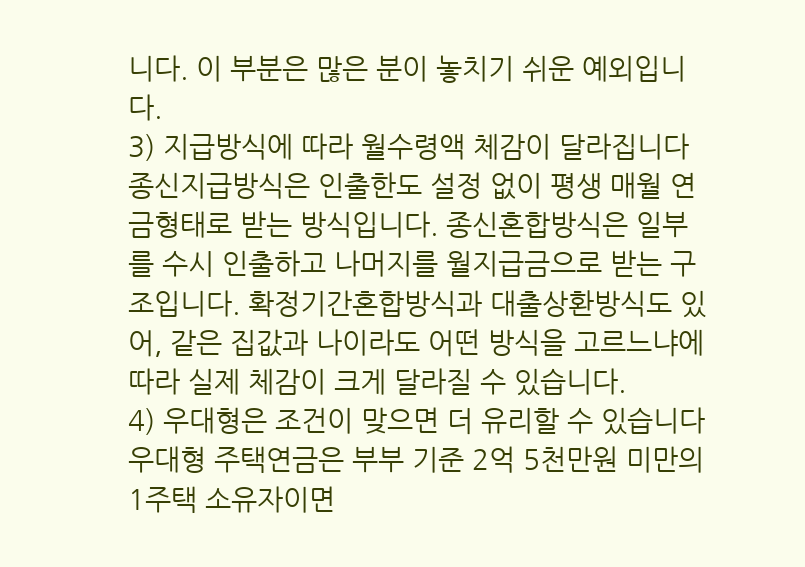니다. 이 부분은 많은 분이 놓치기 쉬운 예외입니다.
3) 지급방식에 따라 월수령액 체감이 달라집니다
종신지급방식은 인출한도 설정 없이 평생 매월 연금형태로 받는 방식입니다. 종신혼합방식은 일부를 수시 인출하고 나머지를 월지급금으로 받는 구조입니다. 확정기간혼합방식과 대출상환방식도 있어, 같은 집값과 나이라도 어떤 방식을 고르느냐에 따라 실제 체감이 크게 달라질 수 있습니다.
4) 우대형은 조건이 맞으면 더 유리할 수 있습니다
우대형 주택연금은 부부 기준 2억 5천만원 미만의 1주택 소유자이면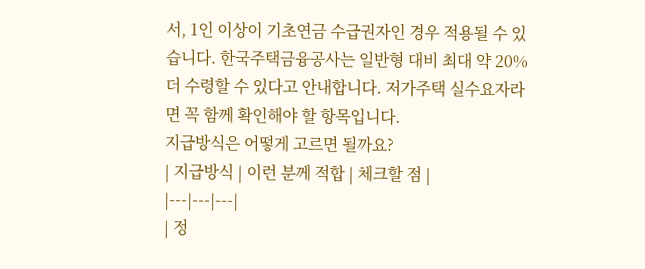서, 1인 이상이 기초연금 수급권자인 경우 적용될 수 있습니다. 한국주택금융공사는 일반형 대비 최대 약 20% 더 수령할 수 있다고 안내합니다. 저가주택 실수요자라면 꼭 함께 확인해야 할 항목입니다.
지급방식은 어떻게 고르면 될까요?
| 지급방식 | 이런 분께 적합 | 체크할 점 |
|---|---|---|
| 정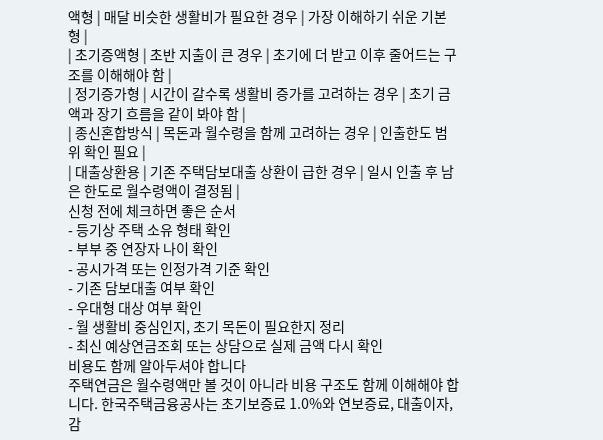액형 | 매달 비슷한 생활비가 필요한 경우 | 가장 이해하기 쉬운 기본형 |
| 초기증액형 | 초반 지출이 큰 경우 | 초기에 더 받고 이후 줄어드는 구조를 이해해야 함 |
| 정기증가형 | 시간이 갈수록 생활비 증가를 고려하는 경우 | 초기 금액과 장기 흐름을 같이 봐야 함 |
| 종신혼합방식 | 목돈과 월수령을 함께 고려하는 경우 | 인출한도 범위 확인 필요 |
| 대출상환용 | 기존 주택담보대출 상환이 급한 경우 | 일시 인출 후 남은 한도로 월수령액이 결정됨 |
신청 전에 체크하면 좋은 순서
- 등기상 주택 소유 형태 확인
- 부부 중 연장자 나이 확인
- 공시가격 또는 인정가격 기준 확인
- 기존 담보대출 여부 확인
- 우대형 대상 여부 확인
- 월 생활비 중심인지, 초기 목돈이 필요한지 정리
- 최신 예상연금조회 또는 상담으로 실제 금액 다시 확인
비용도 함께 알아두셔야 합니다
주택연금은 월수령액만 볼 것이 아니라 비용 구조도 함께 이해해야 합니다. 한국주택금융공사는 초기보증료 1.0%와 연보증료, 대출이자, 감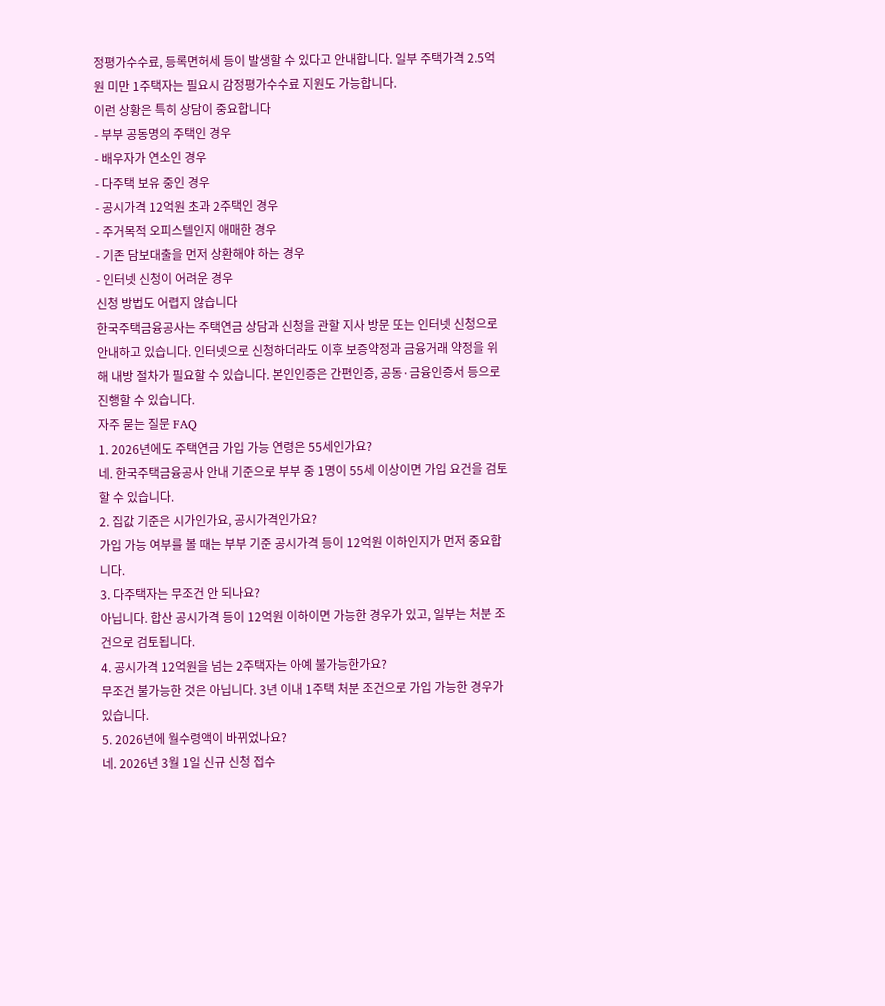정평가수수료, 등록면허세 등이 발생할 수 있다고 안내합니다. 일부 주택가격 2.5억원 미만 1주택자는 필요시 감정평가수수료 지원도 가능합니다.
이런 상황은 특히 상담이 중요합니다
- 부부 공동명의 주택인 경우
- 배우자가 연소인 경우
- 다주택 보유 중인 경우
- 공시가격 12억원 초과 2주택인 경우
- 주거목적 오피스텔인지 애매한 경우
- 기존 담보대출을 먼저 상환해야 하는 경우
- 인터넷 신청이 어려운 경우
신청 방법도 어렵지 않습니다
한국주택금융공사는 주택연금 상담과 신청을 관할 지사 방문 또는 인터넷 신청으로 안내하고 있습니다. 인터넷으로 신청하더라도 이후 보증약정과 금융거래 약정을 위해 내방 절차가 필요할 수 있습니다. 본인인증은 간편인증, 공동·금융인증서 등으로 진행할 수 있습니다.
자주 묻는 질문 FAQ
1. 2026년에도 주택연금 가입 가능 연령은 55세인가요?
네. 한국주택금융공사 안내 기준으로 부부 중 1명이 55세 이상이면 가입 요건을 검토할 수 있습니다.
2. 집값 기준은 시가인가요, 공시가격인가요?
가입 가능 여부를 볼 때는 부부 기준 공시가격 등이 12억원 이하인지가 먼저 중요합니다.
3. 다주택자는 무조건 안 되나요?
아닙니다. 합산 공시가격 등이 12억원 이하이면 가능한 경우가 있고, 일부는 처분 조건으로 검토됩니다.
4. 공시가격 12억원을 넘는 2주택자는 아예 불가능한가요?
무조건 불가능한 것은 아닙니다. 3년 이내 1주택 처분 조건으로 가입 가능한 경우가 있습니다.
5. 2026년에 월수령액이 바뀌었나요?
네. 2026년 3월 1일 신규 신청 접수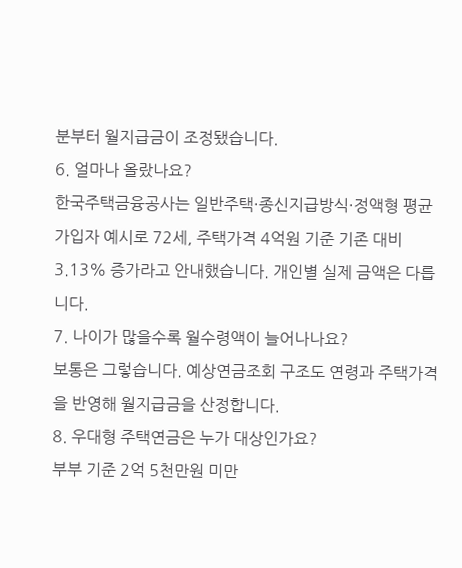분부터 월지급금이 조정됐습니다.
6. 얼마나 올랐나요?
한국주택금융공사는 일반주택·종신지급방식·정액형 평균가입자 예시로 72세, 주택가격 4억원 기준 기존 대비 3.13% 증가라고 안내했습니다. 개인별 실제 금액은 다릅니다.
7. 나이가 많을수록 월수령액이 늘어나나요?
보통은 그렇습니다. 예상연금조회 구조도 연령과 주택가격을 반영해 월지급금을 산정합니다.
8. 우대형 주택연금은 누가 대상인가요?
부부 기준 2억 5천만원 미만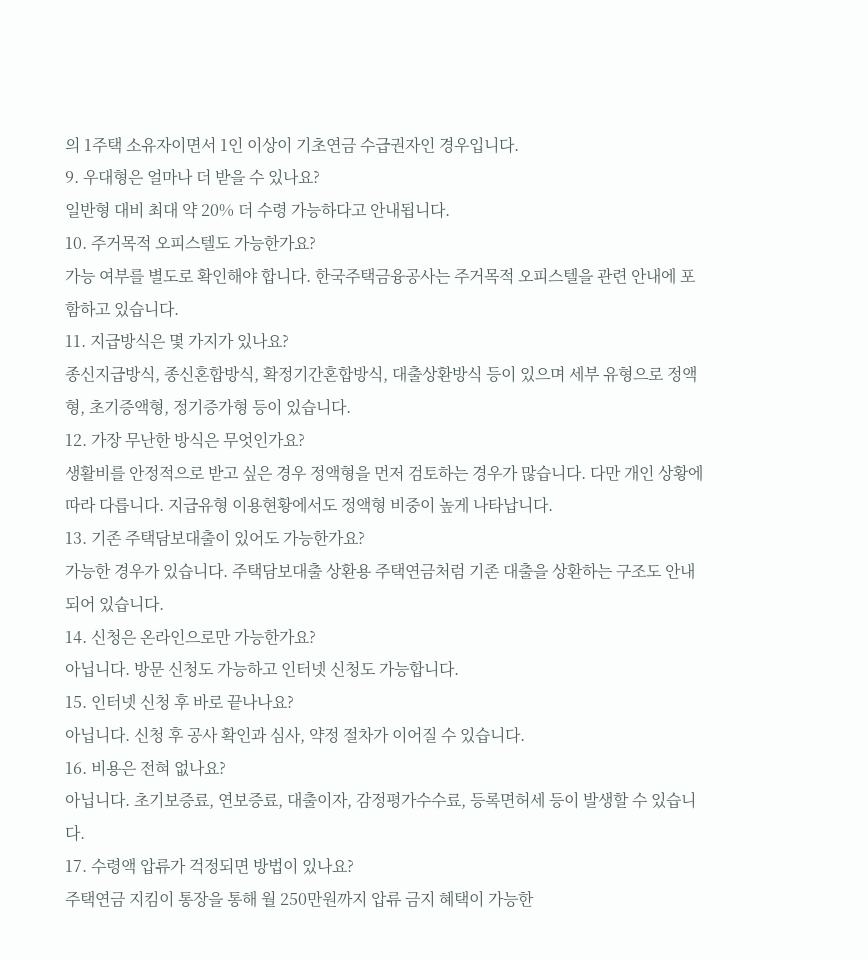의 1주택 소유자이면서 1인 이상이 기초연금 수급권자인 경우입니다.
9. 우대형은 얼마나 더 받을 수 있나요?
일반형 대비 최대 약 20% 더 수령 가능하다고 안내됩니다.
10. 주거목적 오피스텔도 가능한가요?
가능 여부를 별도로 확인해야 합니다. 한국주택금융공사는 주거목적 오피스텔을 관련 안내에 포함하고 있습니다.
11. 지급방식은 몇 가지가 있나요?
종신지급방식, 종신혼합방식, 확정기간혼합방식, 대출상환방식 등이 있으며 세부 유형으로 정액형, 초기증액형, 정기증가형 등이 있습니다.
12. 가장 무난한 방식은 무엇인가요?
생활비를 안정적으로 받고 싶은 경우 정액형을 먼저 검토하는 경우가 많습니다. 다만 개인 상황에 따라 다릅니다. 지급유형 이용현황에서도 정액형 비중이 높게 나타납니다.
13. 기존 주택담보대출이 있어도 가능한가요?
가능한 경우가 있습니다. 주택담보대출 상환용 주택연금처럼 기존 대출을 상환하는 구조도 안내되어 있습니다.
14. 신청은 온라인으로만 가능한가요?
아닙니다. 방문 신청도 가능하고 인터넷 신청도 가능합니다.
15. 인터넷 신청 후 바로 끝나나요?
아닙니다. 신청 후 공사 확인과 심사, 약정 절차가 이어질 수 있습니다.
16. 비용은 전혀 없나요?
아닙니다. 초기보증료, 연보증료, 대출이자, 감정평가수수료, 등록면허세 등이 발생할 수 있습니다.
17. 수령액 압류가 걱정되면 방법이 있나요?
주택연금 지킴이 통장을 통해 월 250만원까지 압류 금지 혜택이 가능한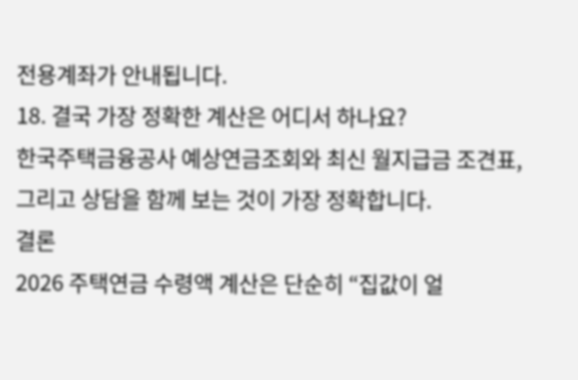전용계좌가 안내됩니다.
18. 결국 가장 정확한 계산은 어디서 하나요?
한국주택금융공사 예상연금조회와 최신 월지급금 조견표, 그리고 상담을 함께 보는 것이 가장 정확합니다.
결론
2026 주택연금 수령액 계산은 단순히 “집값이 얼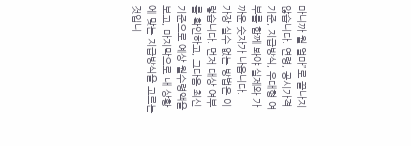마니까 월 얼마”로 끝나지 않습니다. 연령, 공시가격 기준, 지급방식, 우대형 여부를 함께 봐야 실제와 가까운 숫자가 나옵니다.
가장 실수 없는 방법은 이렇습니다. 먼저 대상 여부를 확인하고, 그다음 최신 기준으로 예상 월수령액을 보고, 마지막으로 내 상황에 맞는 지급방식을 고르는 것입니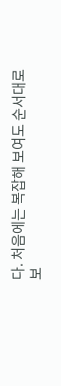다. 처음에는 복잡해 보여도 순서대로 보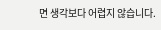면 생각보다 어렵지 않습니다.